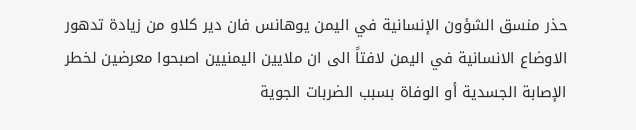حذر منسق الشؤون الإنسانية في اليمن يوهانس فان دير كلاو من زيادة تدهور الاوضاع الانسانية في اليمن لافتاً الى ان ملايين اليمنيين اصبحوا معرضين لخطر الإصابة الجسدية أو الوفاة بسبب الضربات الجوية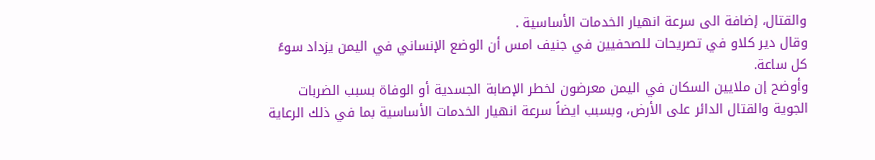والقتال، إضافة الى سرعة انهيار الخدمات الأساسية .
وقال دير كلاو في تصريحات للصحفيين في جنيف امس أن الوضع الإنساني في اليمن يزداد سوءً كل ساعة.
وأوضح إن ملايين السكان في اليمن معرضون لخطر الإصابة الجسدية أو الوفاة بسبب الضربات الجوية والقتال الدائر على الأرض، وبسبب ايضاً سرعة انهيار الخدمات الأساسية بما في ذلك الرعاية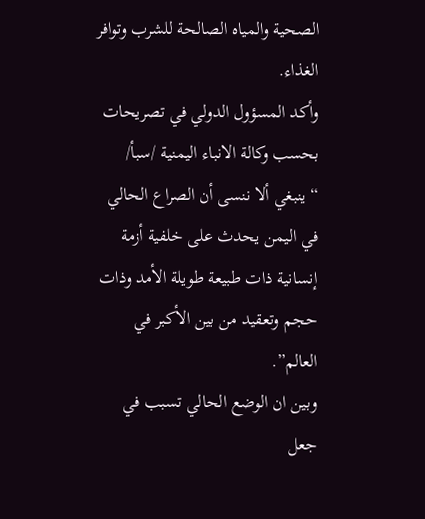الصحية والمياه الصالحة للشرب وتوافر الغذاء.
وأكد المسؤول الدولي في تصريحات بحسب وكالة الانباء اليمنية /سبأ/ “ينبغي ألا ننسى أن الصراع الحالي في اليمن يحدث على خلفية أزمة إنسانية ذات طبيعة طويلة الأمد وذات حجم وتعقيد من بين الأكبر في العالم”.
وبين ان الوضع الحالي تسبب في جعل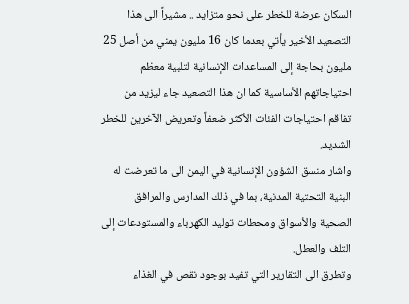السكان عرضة للخطر على نحو متزايد .. مشيراً الى هذا التصعيد الأخير يأتي بعدما كان 16 مليون يمني من أصل 25 مليون بحاجة إلى المساعدات الإنسانية لتلبية معظم احتياجاتهم الأساسية كما ان هذا التصعيد جاء ليزيد من تفاقم احتياجات الفئات الأكثر ضعفاً وتعريض الآخرين للخطر الشديد.
واشار منسق الشؤون الإنسانية في اليمن الى ما تعرضت له البنية التحتية المدنية، بما في ذلك المدارس والمرافق الصحية والأسواق ومحطات توليد الكهرباء والمستودعات إلى التلف والعطل.
وتطرق الى التقارير التي تفيد بوجود نقص في الغذاء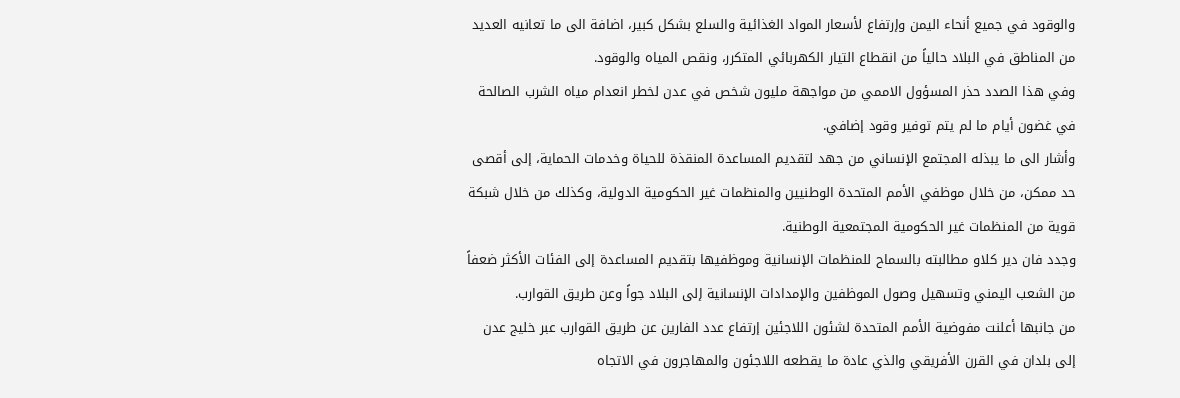والوقود في جميع أنحاء اليمن وإرتفاع لأسعار المواد الغذائية والسلع بشكل كبير، اضافة الى ما تعانيه العديد من المناطق في البلاد حالياً من انقطاع التيار الكهربائي المتكرر، ونقص المياه والوقود.
وفي هذا الصدد حذر المسؤول الاممي من مواجهة مليون شخص في عدن لخطر انعدام مياه الشرب الصالحة في غضون أيام ما لم يتم توفير وقود إضافي.
وأشار الى ما يبذله المجتمع الإنساني من جهد لتقديم المساعدة المنقذة للحياة وخدمات الحماية، إلى أقصى حد ممكن، من خلال موظفي الأمم المتحدة الوطنيين والمنظمات غير الحكومية الدولية، وكذلك من خلال شبكة قوية من المنظمات غير الحكومية المجتمعية الوطنية.
وجدد فان دير كلاو مطالبته بالسماح للمنظمات الإنسانية وموظفيها بتقديم المساعدة إلى الفئات الأكثر ضعفاً من الشعب اليمني وتسهيل وصول الموظفين والإمدادات الإنسانية إلى البلاد جواً وعن طريق القوارب.
من جانبها أعلنت مفوضية الأمم المتحدة لشئون اللاجئين إرتفاع عدد الفارين عن طريق القوارب عبر خليج عدن إلى بلدان في القرن الأفريقي والذي عادة ما يقطعه اللاجئون والمهاجرون في الاتجاه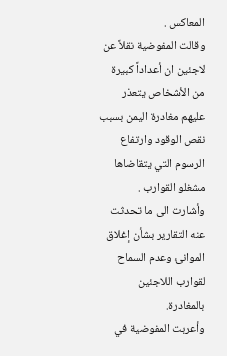المعاكس .
وقالت المفوضية نقلاً عن لاجئين ان أعداداً كبيرة من الأشخاص يتعذر عليهم مغادرة اليمن بسبب نقص الوقود وارتفاع الرسوم التي يتقاضاها مشغلو القوارب .
وأشارت الى ما تحدثت عنه التقارير بشأن إغلاق الموانئ وعدم السماح لقوارب اللاجئين بالمغادرة.
وأعربت المفوضية في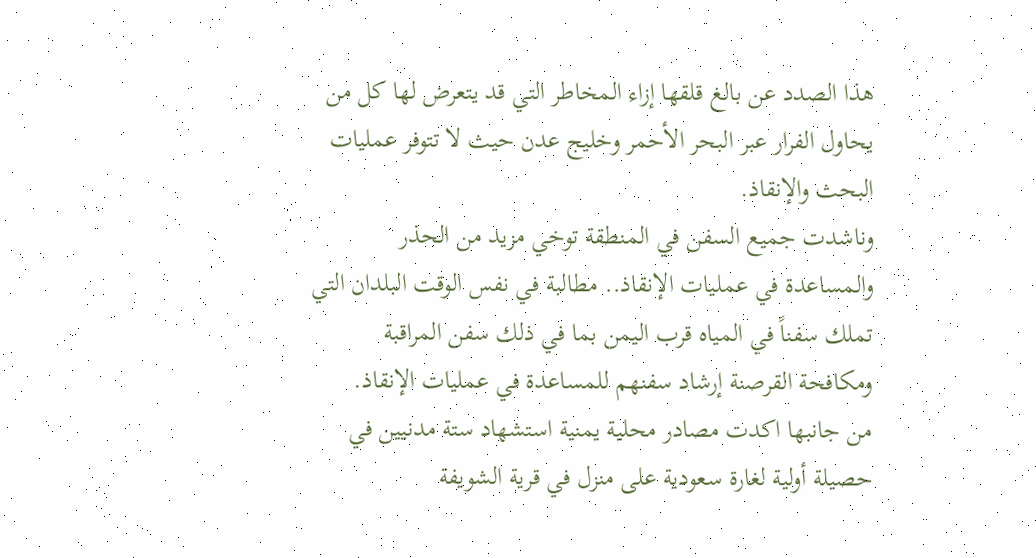هذا الصدد عن بالغ قلقها إزاء المخاطر التي قد يتعرض لها كل من يحاول الفرار عبر البحر الأحمر وخليج عدن حيث لا تتوفر عمليات البحث والإنقاذ.
وناشدت جميع السفن في المنطقة توخي مزيد من الحذر والمساعدة في عمليات الإنقاذ.. مطالبة في نفس الوقت البلدان التي تملك سفناً في المياه قرب اليمن بما في ذلك سفن المراقبة ومكافحة القرصنة إرشاد سفنهم للمساعدة في عمليات الإنقاذ.
من جانبها اكدت مصادر محلية يمنية استشهاد ستة مدنيين في حصيلة أولية لغارة سعودية على منزل في قرية الشويفة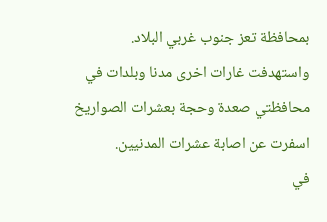بمحافظة تعز جنوب غربي البلاد.
واستهدفت غارات اخرى مدنا وبلدات في محافظتي صعدة وحجة بعشرات الصواريخ اسفرت عن اصابة عشرات المدنيين.
في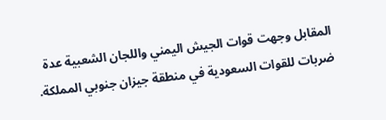المقابل وجهت قوات الجيش اليمني واللجان الشعبية عدة ضربات للقوات السعودية في منطقة جيزان جنوبي المملكة.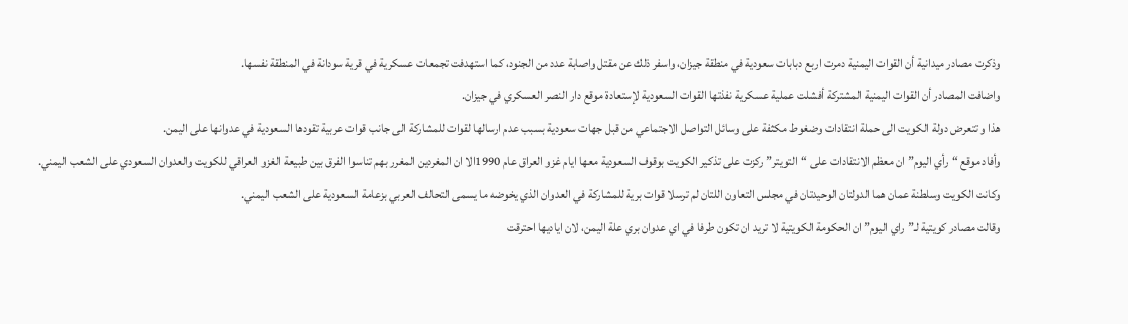وذكرت مصادر ميدانية أن القوات اليمنية دمرت اربع دبابات سعودية في منطقة جيزان، واسفر ذلك عن مقتل واصابة عدد من الجنود، كما استهدفت تجمعات عسكرية في قرية سودانة في المنطقة نفسها.
واضافت المصادر أن القوات اليمنية المشتركة أفشلت عملية عسكرية نفذتها القوات السعودية لإستعادة موقع دار النصر العسكري في جيزان.
هذا و تتعرض دولة الكويت الى حملة انتقادات وضغوط مكثفة على وسائل التواصل الاجتماعي من قبل جهات سعودية بسبب عدم ارسالها لقوات للمشاركة الى جانب قوات عربية تقودها السعودية في عدوانها على اليمن.
وأفاد موقع “رأي اليوم” ان معظم الانتقادات على “التويتر” ركزت على تذكير الكويت بوقوف السعودية معها ايام غزو العراق عام 1990الا ان المغردين المغرر بهم تناسوا الفرق بين طبيعة الغزو العراقي للكويت والعدوان السعودي على الشعب اليمني.
وكانت الكويت وسلطنة عمان هما الدولتان الوحيدتان في مجلس التعاون اللتان لم ترسلا قوات برية للمشاركة في العدوان الذي يخوضه ما يسمى التحالف العربي بزعامة السعودية على الشعب اليمني.
وقالت مصادر كويتية لـ”راي اليوم” ان الحكومة الكويتية لا تريد ان تكون طرفا في اي عدوان بري علة اليمن، لان اياديها احترقت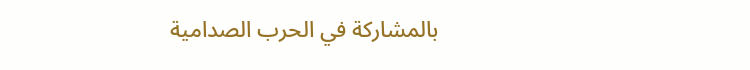بالمشاركة في الحرب الصدامية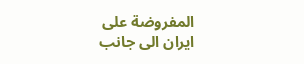المفروضة على ايران الى جانب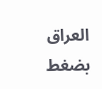العراق بضغط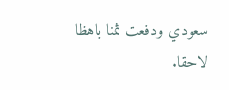سعودي ودفعت ثمنا باهظا لاحقا.